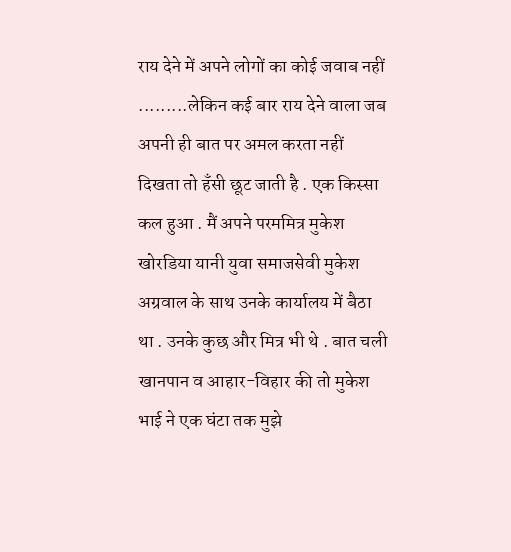राय देने में अपने लोगों का कोई जवाब नहीं .........लेकिन कई बार राय देने वाला जब अपनी ही बात पर अमल करता नहीं दिखता तो हँसी छूट जाती है . एक किस्सा कल हुआ . मैं अपने परममित्र मुकेश खोरडिया यानी युवा समाजसेवी मुकेश अग्रवाल के साथ उनके कार्यालय में बैठा था . उनके कुछ और मित्र भी थे . बात चली खानपान व आहार-विहार की तो मुकेश भाई ने एक घंटा तक मुझे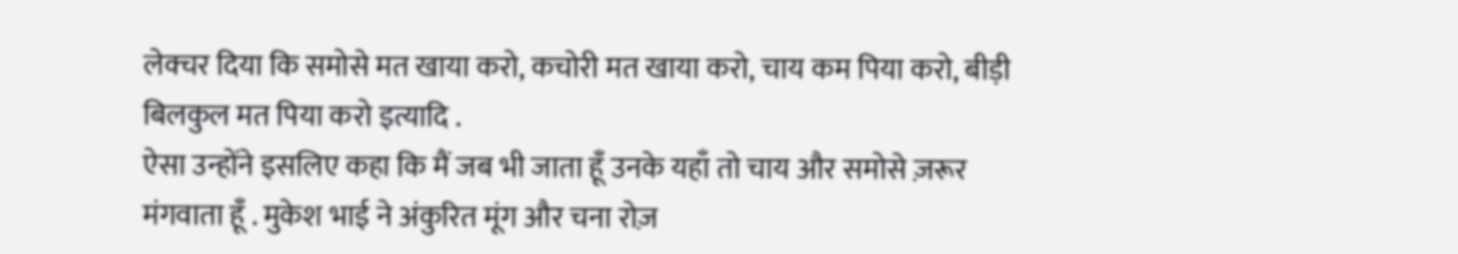लेक्चर दिया कि समोसे मत खाया करो, कचोरी मत खाया करो, चाय कम पिया करो, बीड़ी बिलकुल मत पिया करो इत्यादि .
ऐसा उन्होंने इसलिए कहा कि मैं जब भी जाता हूँ उनके यहाँ तो चाय और समोसे ज़रूर मंगवाता हूँ . मुकेश भाई ने अंकुरित मूंग और चना रोज़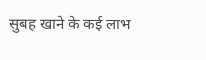सुबह खाने के कई लाभ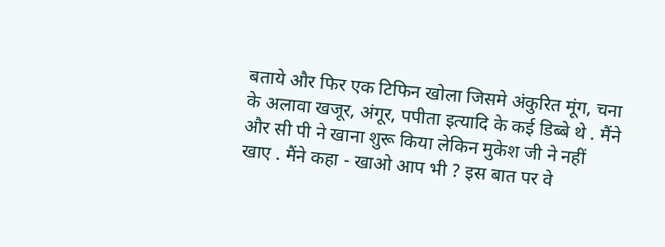बताये और फिर एक टिफिन खोला जिसमे अंकुरित मूंग, चना के अलावा खजूर, अंगूर, पपीता इत्यादि के कई डिब्बे थे . मैंने और सी पी ने खाना शुरू किया लेकिन मुकेश जी ने नहीं खाए . मैंने कहा - खाओ आप भी ? इस बात पर वे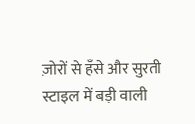ज़ोरों से हँसे और सुरती स्टाइल में बड़ी वाली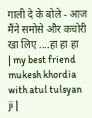गाली दे के बोले - आज मैंने समोसे और कचोरी खा लिए ....हा हा हा
| my best friend mukesh khordia with atul tulsyan ji |